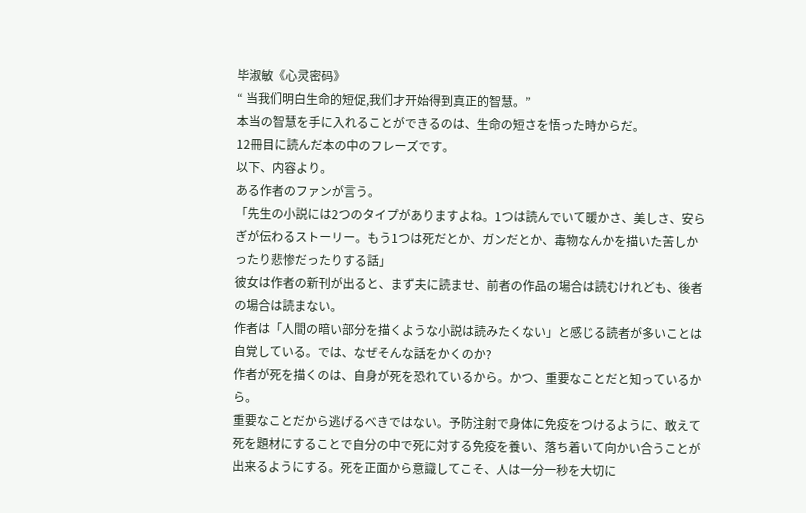毕淑敏《心灵密码》
“ 当我们明白生命的短促,我们才开始得到真正的智慧。”
本当の智慧を手に入れることができるのは、生命の短さを悟った時からだ。
12冊目に読んだ本の中のフレーズです。
以下、内容より。
ある作者のファンが言う。
「先生の小説には2つのタイプがありますよね。1つは読んでいて暖かさ、美しさ、安らぎが伝わるストーリー。もう1つは死だとか、ガンだとか、毒物なんかを描いた苦しかったり悲惨だったりする話」
彼女は作者の新刊が出ると、まず夫に読ませ、前者の作品の場合は読むけれども、後者の場合は読まない。
作者は「人間の暗い部分を描くような小説は読みたくない」と感じる読者が多いことは自覚している。では、なぜそんな話をかくのか?
作者が死を描くのは、自身が死を恐れているから。かつ、重要なことだと知っているから。
重要なことだから逃げるべきではない。予防注射で身体に免疫をつけるように、敢えて死を題材にすることで自分の中で死に対する免疫を養い、落ち着いて向かい合うことが出来るようにする。死を正面から意識してこそ、人は一分一秒を大切に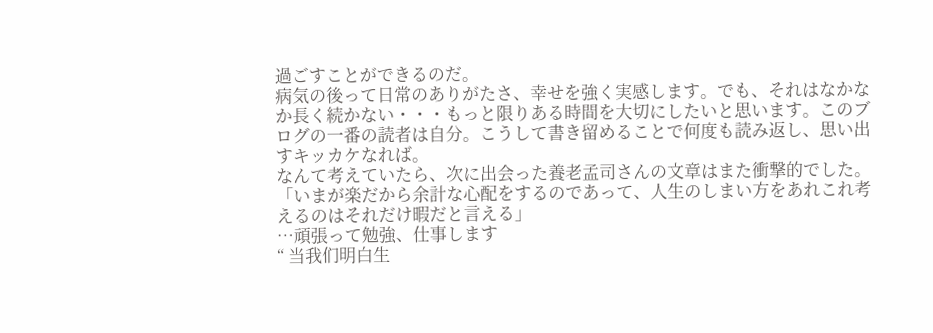過ごすことができるのだ。
病気の後って日常のありがたさ、幸せを強く実感します。でも、それはなかなか長く続かない・・・もっと限りある時間を大切にしたいと思います。このブログの一番の読者は自分。こうして書き留めることで何度も読み返し、思い出すキッカケなれば。
なんて考えていたら、次に出会った養老孟司さんの文章はまた衝撃的でした。
「いまが楽だから余計な心配をするのであって、人生のしまい方をあれこれ考えるのはそれだけ暇だと言える」
…頑張って勉強、仕事します
“ 当我们明白生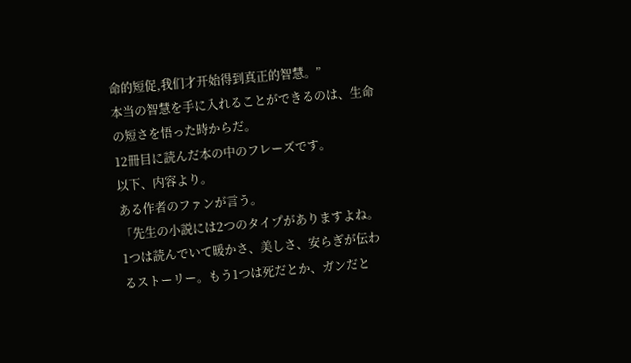命的短促,我们才开始得到真正的智慧。”
本当の智慧を手に入れることができるのは、生命の短さを悟った時からだ。
12冊目に読んだ本の中のフレーズです。
以下、内容より。
ある作者のファンが言う。
「先生の小説には2つのタイプがありますよね。1つは読んでいて暖かさ、美しさ、安らぎが伝わるストーリー。もう1つは死だとか、ガンだと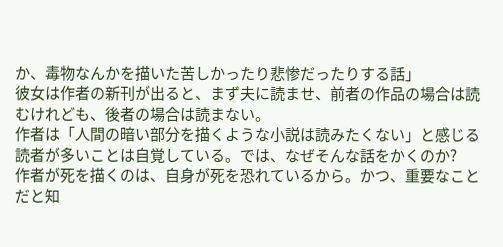か、毒物なんかを描いた苦しかったり悲惨だったりする話」
彼女は作者の新刊が出ると、まず夫に読ませ、前者の作品の場合は読むけれども、後者の場合は読まない。
作者は「人間の暗い部分を描くような小説は読みたくない」と感じる読者が多いことは自覚している。では、なぜそんな話をかくのか?
作者が死を描くのは、自身が死を恐れているから。かつ、重要なことだと知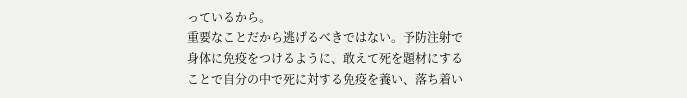っているから。
重要なことだから逃げるべきではない。予防注射で身体に免疫をつけるように、敢えて死を題材にすることで自分の中で死に対する免疫を養い、落ち着い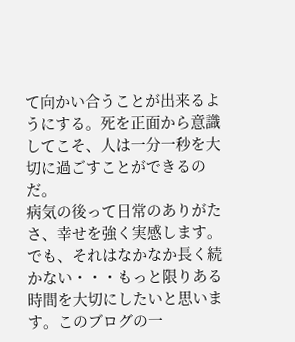て向かい合うことが出来るようにする。死を正面から意識してこそ、人は一分一秒を大切に過ごすことができるのだ。
病気の後って日常のありがたさ、幸せを強く実感します。でも、それはなかなか長く続かない・・・もっと限りある時間を大切にしたいと思います。このブログの一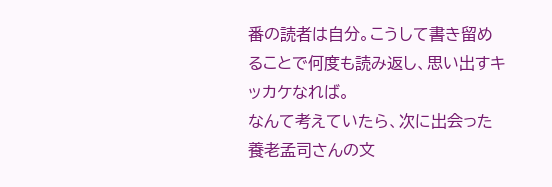番の読者は自分。こうして書き留めることで何度も読み返し、思い出すキッカケなれば。
なんて考えていたら、次に出会った養老孟司さんの文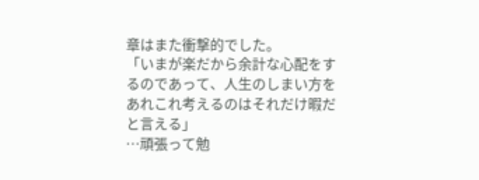章はまた衝撃的でした。
「いまが楽だから余計な心配をするのであって、人生のしまい方をあれこれ考えるのはそれだけ暇だと言える」
…頑張って勉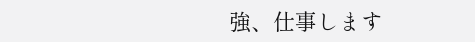強、仕事します